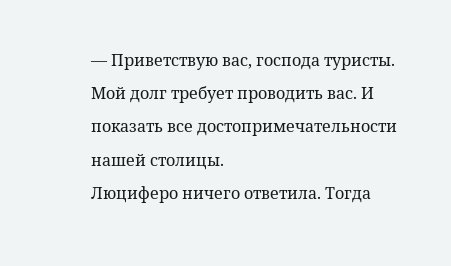— Приветствую вас, господа туристы. Мой долг требует проводить вас. И показать все достопримечательности нашей столицы.
Люциферо ничего ответила. Тогда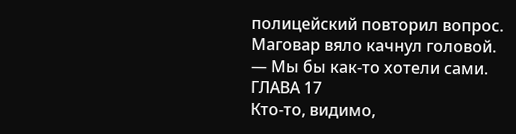полицейский повторил вопрос.
Маговар вяло качнул головой.
— Мы бы как-то хотели сами.
ГЛАВА 17
Кто-то, видимо,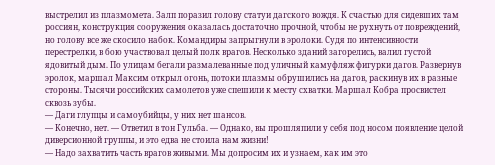выстрелил из плазмомета. Залп поразил голову статуи дагского вождя. К счастью для сидевших там россиян, конструкция сооружения оказалась достаточно прочной, чтобы не рухнуть от повреждений, но голову все же скосило набок. Командиры запрыгнули в эролоки. Судя по интенсивности перестрелки, в бою участвовал целый полк врагов. Несколько зданий загорелись, валил густой ядовитый дым. По улицам бегали размалеванные под уличный камуфляж фигурки дагов. Развернув эролок, маршал Максим открыл огонь, потоки плазмы обрушились на дагов, раскинув их в разные стороны. Тысячи российских самолетов уже спешили к месту схватки. Маршал Кобра просвистел сквозь зубы.
— Даги глупцы и самоубийцы, у них нет шансов.
— Конечно, нет. — Ответил в тон Гульба. — Однако, вы прошляпили у себя под носом появление целой диверсионной группы, и это едва не стоила нам жизни!
— Надо захватить часть врагов живыми. Мы допросим их и узнаем, как им это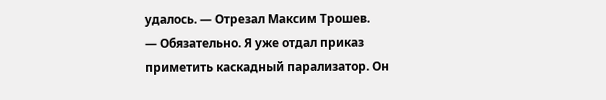удалось. — Отрезал Максим Трошев.
— Обязательно. Я уже отдал приказ приметить каскадный парализатор. Он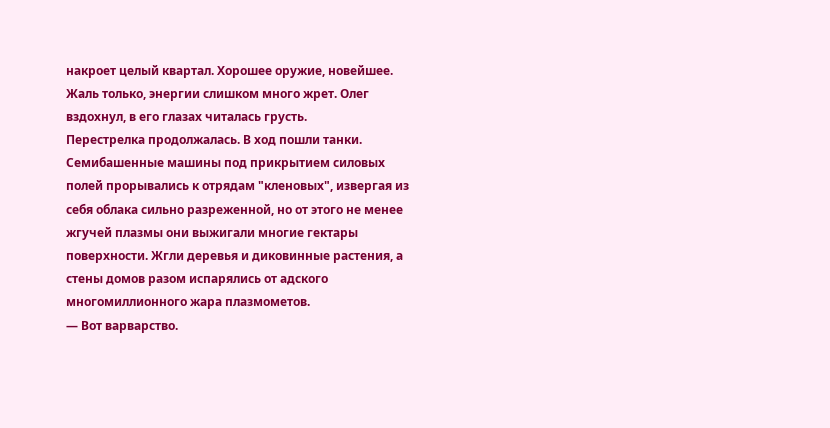накроет целый квартал. Хорошее оружие, новейшее. Жаль только, энергии слишком много жрет. Олег вздохнул, в его глазах читалась грусть.
Перестрелка продолжалась. В ход пошли танки. Семибашенные машины под прикрытием силовых полей прорывались к отрядам "кленовых", извергая из себя облака сильно разреженной, но от этого не менее жгучей плазмы они выжигали многие гектары поверхности. Жгли деревья и диковинные растения, а стены домов разом испарялись от адского многомиллионного жара плазмометов.
— Вот варварство.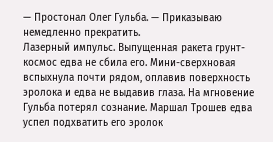— Простонал Олег Гульба. — Приказываю немедленно прекратить.
Лазерный импульс. Выпущенная ракета грунт-космос едва не сбила его. Мини-сверхновая вспыхнула почти рядом, оплавив поверхность эролока и едва не выдавив глаза. На мгновение Гульба потерял сознание. Маршал Трошев едва успел подхватить его эролок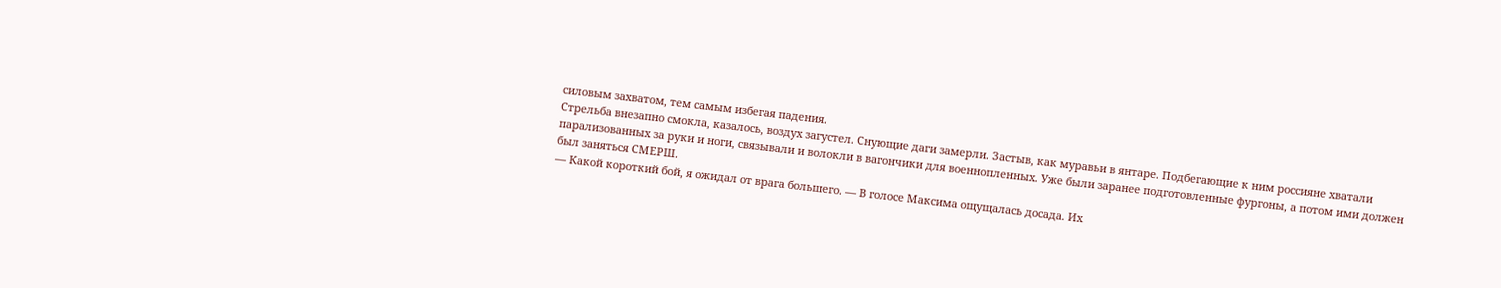силовым захватом, тем самым избегая падения.
Стрельба внезапно смокла, казалось, воздух загустел. Снующие даги замерли. Застыв, как муравьи в янтаре. Подбегающие к ним россияне хватали парализованных за руки и ноги, связывали и волокли в вагончики для военнопленных. Уже были заранее подготовленные фургоны, а потом ими должен был заняться СМЕРШ.
— Какой короткий бой, я ожидал от врага большего. — В голосе Максима ощущалась досада. Их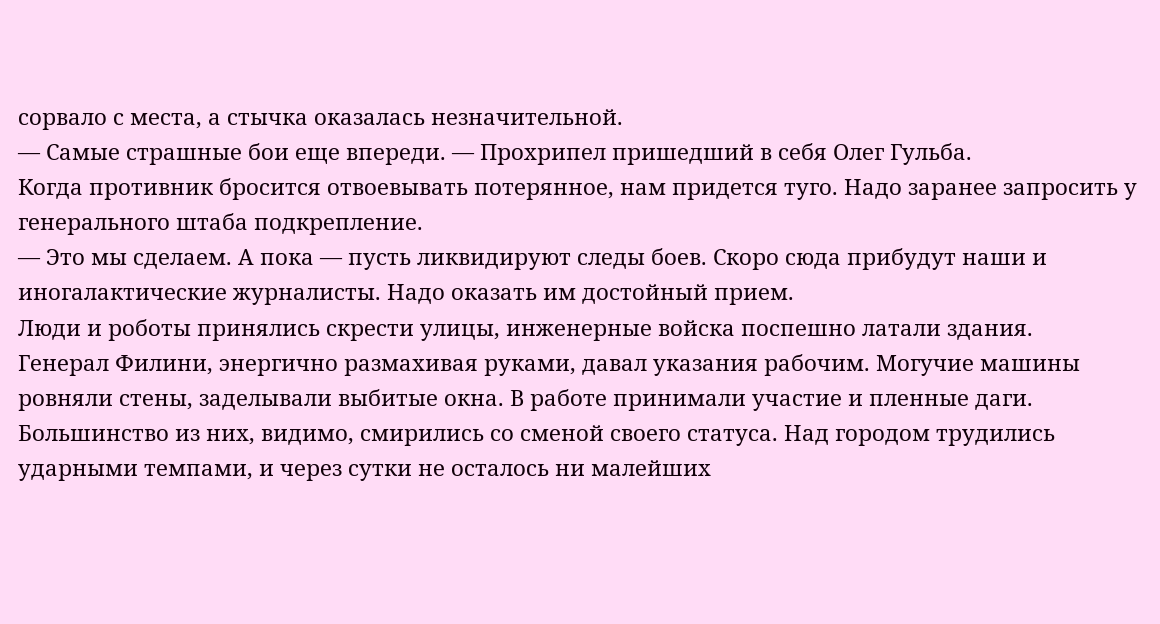сорвало с места, а стычка оказалась незначительной.
— Самые страшные бои еще впереди. — Прохрипел пришедший в себя Олег Гульба.
Когда противник бросится отвоевывать потерянное, нам придется туго. Надо заранее запросить у генерального штаба подкрепление.
— Это мы сделаем. А пока — пусть ликвидируют следы боев. Скоро сюда прибудут наши и иногалактические журналисты. Надо оказать им достойный прием.
Люди и роботы принялись скрести улицы, инженерные войска поспешно латали здания.
Генерал Филини, энергично размахивая руками, давал указания рабочим. Могучие машины ровняли стены, заделывали выбитые окна. В работе принимали участие и пленные даги. Большинство из них, видимо, смирились со сменой своего статуса. Над городом трудились ударными темпами, и через сутки не осталось ни малейших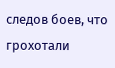следов боев, что грохотали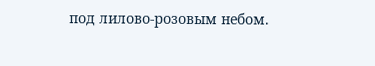под лилово-розовым небом.